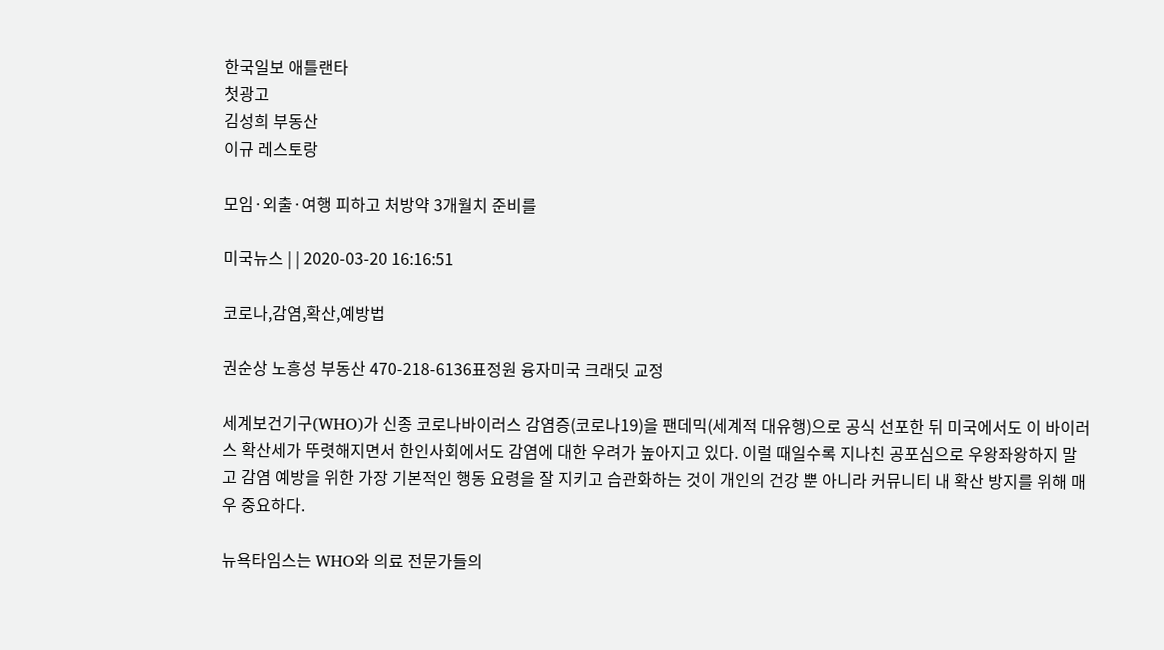한국일보 애틀랜타
첫광고
김성희 부동산
이규 레스토랑

모임·외출·여행 피하고 처방약 3개월치 준비를

미국뉴스 | | 2020-03-20 16:16:51

코로나,감염,확산,예방법

권순상 노흥성 부동산 470-218-6136표정원 융자미국 크래딧 교정

세계보건기구(WHO)가 신종 코로나바이러스 감염증(코로나19)을 팬데믹(세계적 대유행)으로 공식 선포한 뒤 미국에서도 이 바이러스 확산세가 뚜렷해지면서 한인사회에서도 감염에 대한 우려가 높아지고 있다. 이럴 때일수록 지나친 공포심으로 우왕좌왕하지 말고 감염 예방을 위한 가장 기본적인 행동 요령을 잘 지키고 습관화하는 것이 개인의 건강 뿐 아니라 커뮤니티 내 확산 방지를 위해 매우 중요하다.

뉴욕타임스는 WHO와 의료 전문가들의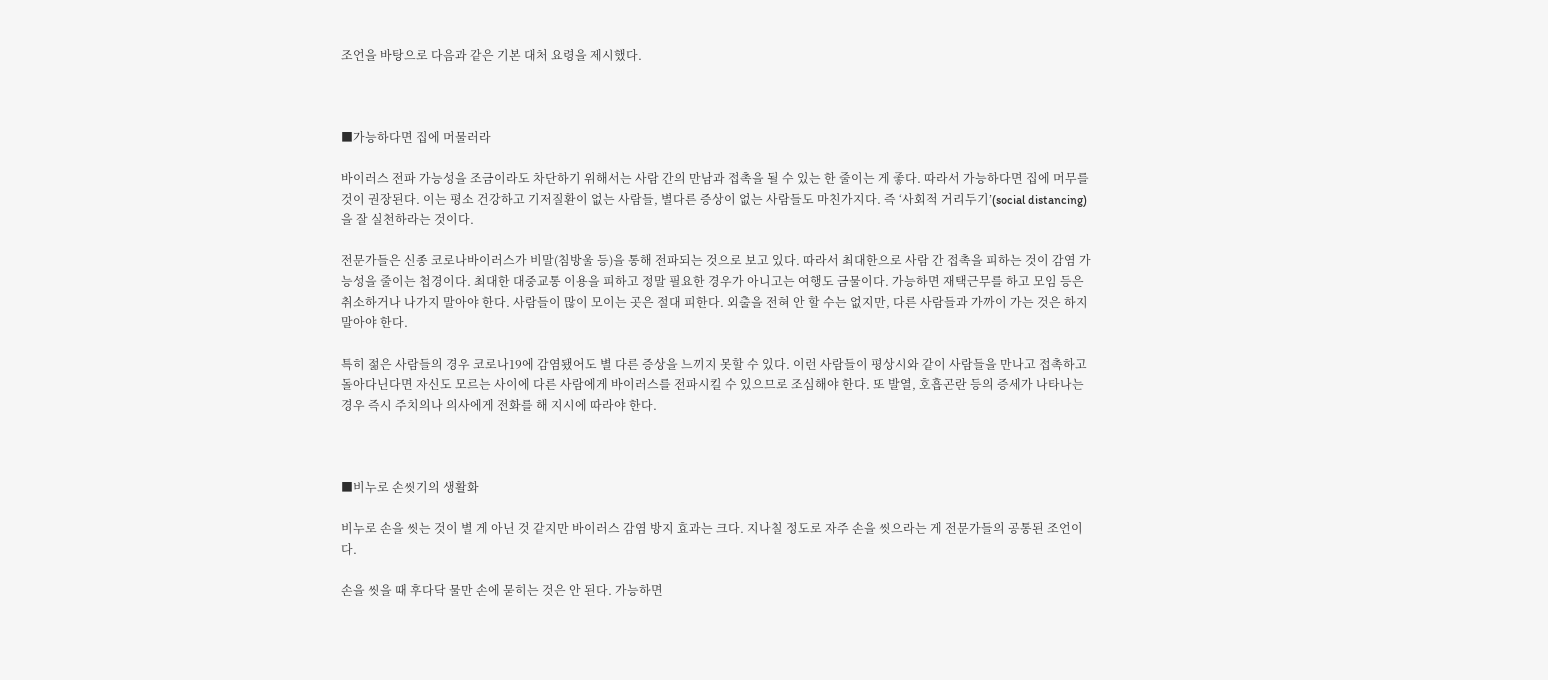조언을 바탕으로 다음과 같은 기본 대처 요령을 제시했다.



■가능하다면 집에 머물러라

바이러스 전파 가능성을 조금이라도 차단하기 위해서는 사람 간의 만남과 접촉을 될 수 있는 한 줄이는 게 좋다. 따라서 가능하다면 집에 머무를 것이 권장된다. 이는 평소 건강하고 기저질환이 없는 사람들, 별다른 증상이 없는 사람들도 마친가지다. 즉 ‘사회적 거리두기’(social distancing)을 잘 실천하라는 것이다.

전문가들은 신종 코로나바이러스가 비말(침방울 등)을 통해 전파되는 것으로 보고 있다. 따라서 최대한으로 사람 간 접촉을 피하는 것이 감염 가능성을 줄이는 첩경이다. 최대한 대중교통 이용을 피하고 정말 필요한 경우가 아니고는 여행도 금물이다. 가능하면 재택근무를 하고 모임 등은 취소하거나 나가지 말아야 한다. 사람들이 많이 모이는 곳은 절대 피한다. 외출을 전혀 안 할 수는 없지만, 다른 사람들과 가까이 가는 것은 하지 말아야 한다.

특히 젊은 사람들의 경우 코로나19에 감염됐어도 별 다른 증상을 느끼지 못할 수 있다. 이런 사람들이 평상시와 같이 사람들을 만나고 접촉하고 돌아다닌다면 자신도 모르는 사이에 다른 사람에게 바이러스를 전파시킬 수 있으므로 조심해야 한다. 또 발열, 호흡곤란 등의 증세가 나타나는 경우 즉시 주치의나 의사에게 전화를 해 지시에 따라야 한다.



■비누로 손씻기의 생활화

비누로 손을 씻는 것이 별 게 아닌 것 같지만 바이러스 감염 방지 효과는 크다. 지나칠 정도로 자주 손을 씻으라는 게 전문가들의 공통된 조언이다.

손을 씻을 때 후다닥 물만 손에 묻히는 것은 안 된다. 가능하면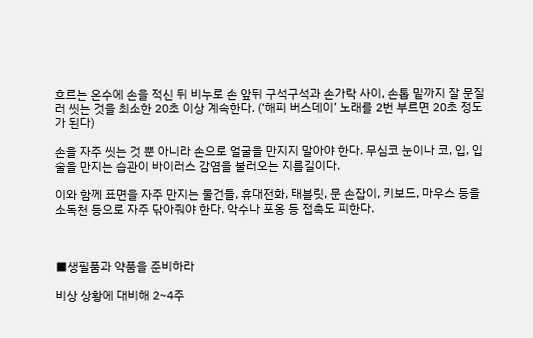흐르는 온수에 손을 적신 뒤 비누로 손 앞뒤 구석구석과 손가락 사이, 손톱 밑까지 잘 문질러 씻는 것을 최소한 20초 이상 계속한다. (‘해피 버스데이’ 노래를 2번 부르면 20초 정도가 된다)

손을 자주 씻는 것 뿐 아니라 손으로 얼굴을 만지지 말아야 한다. 무심코 눈이나 코, 입, 입술을 만지는 습관이 바이러스 감염을 불러오는 지름길이다.

이와 함께 표면을 자주 만지는 물건들, 휴대전화, 태블릿, 문 손잡이, 키보드, 마우스 등을 소독천 등으로 자주 닦아줘야 한다. 악수나 포옹 등 접촉도 피한다.



■생필품과 약품을 준비하라

비상 상황에 대비해 2~4주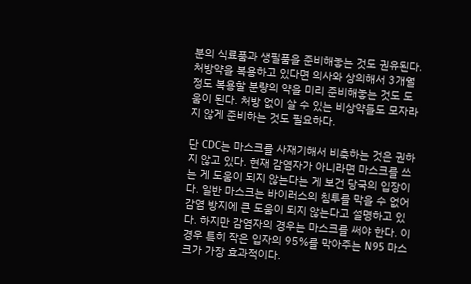분의 식료품과 생필품을 준비해놓는 것도 권유된다. 처방약을 복용하고 있다면 의사와 상의해서 3개월 정도 복용할 분량의 약을 미리 준비해놓는 것도 도움이 된다. 처방 없이 살 수 있는 비상약들도 모자라지 않게 준비하는 것도 필요하다.

단 CDC는 마스크를 사재기해서 비축하는 것은 권하지 않고 있다. 현재 감염자가 아니라면 마스크를 쓰는 게 도움이 되지 않는다는 게 보건 당국의 입장이다. 일반 마스크는 바이러스의 침투를 막을 수 없어 감염 방지에 큰 도움이 되지 않는다고 설명하고 있다. 하지만 감염자의 경우는 마스크를 써야 한다. 이 경우 특히 작은 입자의 95%를 막아주는 N95 마스크가 가장 효과적이다.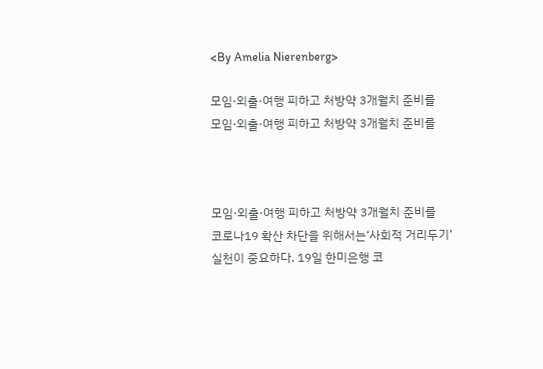<By Amelia Nierenberg>

모임·외출·여행 피하고 처방약 3개월치 준비를
모임·외출·여행 피하고 처방약 3개월치 준비를



모임·외출·여행 피하고 처방약 3개월치 준비를
코로나19 확산 차단을 위해서는‘사회적 거리두기’ 실천이 중요하다. 19일 한미은행 코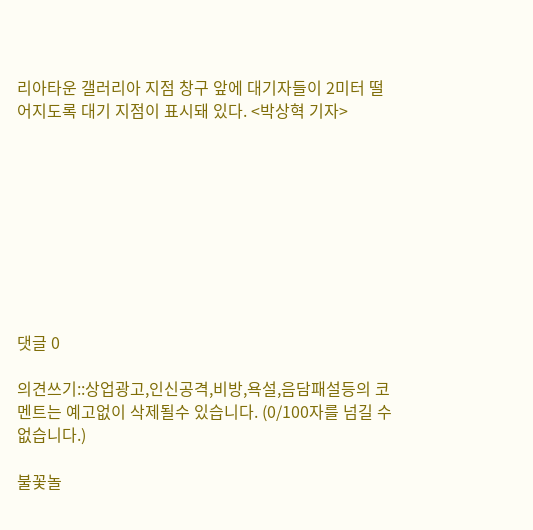리아타운 갤러리아 지점 창구 앞에 대기자들이 2미터 떨어지도록 대기 지점이 표시돼 있다. <박상혁 기자>









댓글 0

의견쓰기::상업광고,인신공격,비방,욕설,음담패설등의 코멘트는 예고없이 삭제될수 있습니다. (0/100자를 넘길 수 없습니다.)

불꽃놀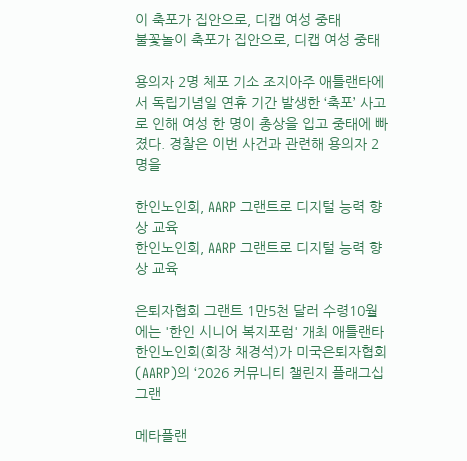이 축포가 집안으로, 디캡 여성 중태
불꽃놀이 축포가 집안으로, 디캡 여성 중태

용의자 2명 체포 기소 조지아주 애틀랜타에서 독립기념일 연휴 기간 발생한 ‘축포’ 사고로 인해 여성 한 명이 총상을 입고 중태에 빠졌다. 경찰은 이번 사건과 관련해 용의자 2명을

한인노인회, AARP 그랜트로 디지털 능력 향상 교육
한인노인회, AARP 그랜트로 디지털 능력 향상 교육

은퇴자협회 그랜트 1만5천 달러 수령10월에는 '한인 시니어 복지포럼' 개최 애틀랜타 한인노인회(회장 채경석)가 미국은퇴자협회(AARP)의 ‘2026 커뮤니티 챌린지 플래그십 그랜

메타플랜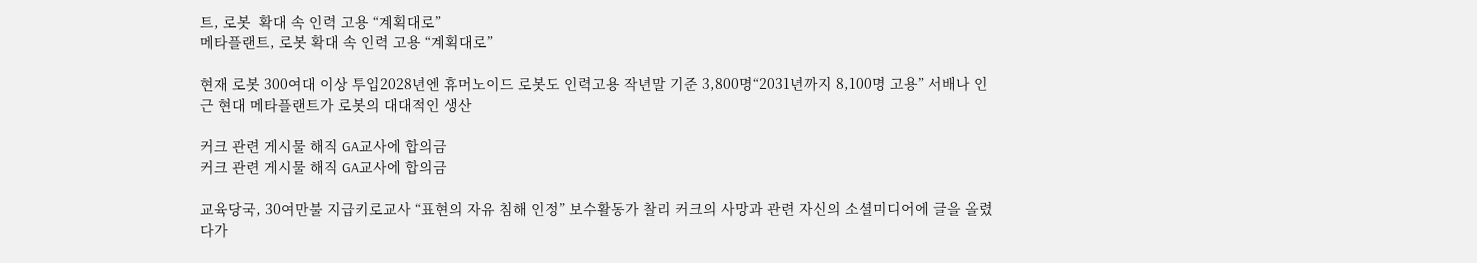트, 로봇  확대 속 인력 고용 “계획대로”
메타플랜트, 로봇 확대 속 인력 고용 “계획대로”

현재 로봇 300여대 이상 투입2028년엔 휴머노이드 로봇도 인력고용 작년말 기준 3,800명“2031년까지 8,100명 고용” 서배나 인근 현대 메타플랜트가 로봇의 대대적인 생산

커크 관련 게시물 해직 GA교사에 합의금
커크 관련 게시물 해직 GA교사에 합의금

교육당국, 30여만불 지급키로교사 “표현의 자유 침해 인정” 보수활동가 찰리 커크의 사망과 관련 자신의 소셜미디어에 글을 올렸다가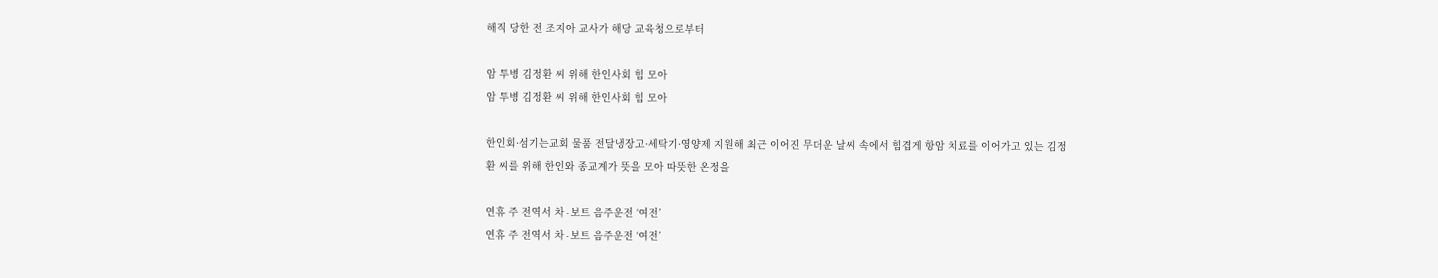해직 당한 전 조지아 교사가 해당 교육청으로부터

암 투병 김정환 씨 위해 한인사회 힘 모아
암 투병 김정환 씨 위해 한인사회 힘 모아

한인회·섬기는교회 물품 전달냉장고·세탁기·영양제 지원해 최근 이어진 무더운 날씨 속에서 힘겹게 항암 치료를 이어가고 있는 김정환 씨를 위해 한인와 종교계가 뜻을 모아 따뜻한 온정을

연휴 주 전역서 차∙보트 음주운전 ‘여전’
연휴 주 전역서 차∙보트 음주운전 ‘여전’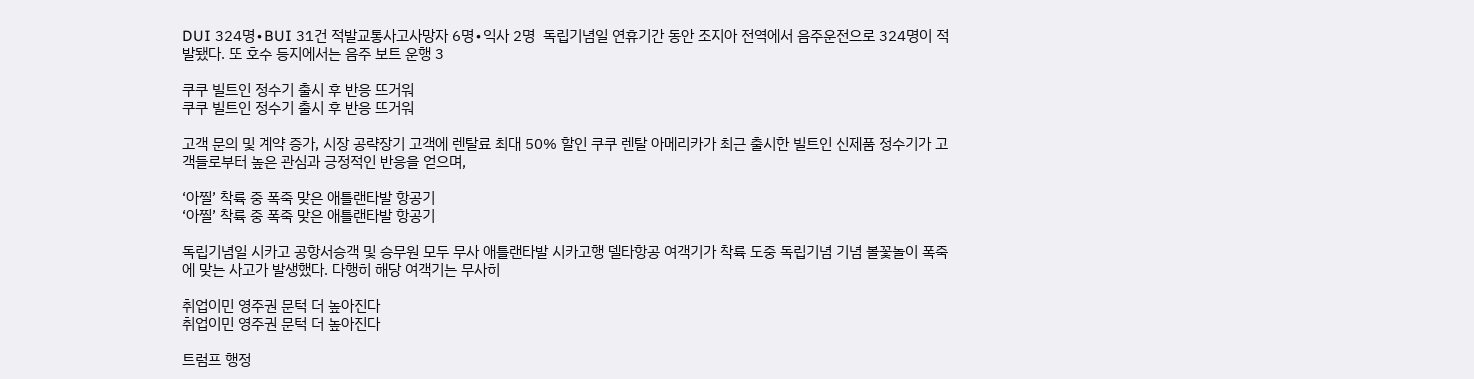DUI 324명∙BUI 31건 적발교통사고사망자 6명∙익사 2명  독립기념일 연휴기간 동안 조지아 전역에서 음주운전으로 324명이 적발됐다. 또 호수 등지에서는 음주 보트 운행 3

쿠쿠 빌트인 정수기 출시 후 반응 뜨거워
쿠쿠 빌트인 정수기 출시 후 반응 뜨거워

고객 문의 및 계약 증가, 시장 공략장기 고객에 렌탈료 최대 50% 할인 쿠쿠 렌탈 아메리카가 최근 출시한 빌트인 신제품 정수기가 고객들로부터 높은 관심과 긍정적인 반응을 얻으며,

‘아찔’ 착륙 중 폭죽 맞은 애틀랜타발 항공기
‘아찔’ 착륙 중 폭죽 맞은 애틀랜타발 항공기

독립기념일 시카고 공항서승객 및 승무원 모두 무사 애틀랜타발 시카고행 델타항공 여객기가 착륙 도중 독립기념 기념 볼꽃놀이 폭죽에 맞는 사고가 발생했다. 다행히 해당 여객기는 무사히

취업이민 영주권 문턱 더 높아진다
취업이민 영주권 문턱 더 높아진다

트럼프 행정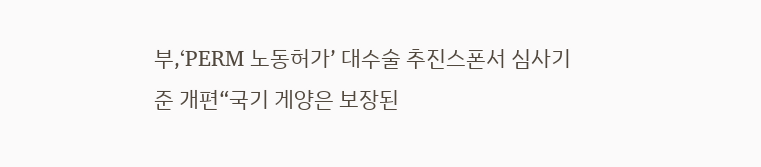부,‘PERM 노동허가’ 대수술 추진스폰서 심사기준 개편“국기 게양은 보장된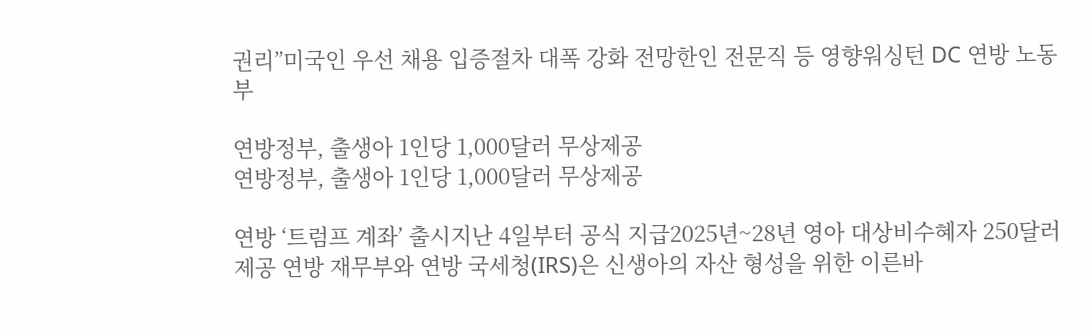권리”미국인 우선 채용 입증절차 대폭 강화 전망한인 전문직 등 영향워싱턴 DC 연방 노동부

연방정부, 출생아 1인당 1,000달러 무상제공
연방정부, 출생아 1인당 1,000달러 무상제공

연방 ‘트럼프 계좌’ 출시지난 4일부터 공식 지급2025년~28년 영아 대상비수혜자 250달러 제공 연방 재무부와 연방 국세청(IRS)은 신생아의 자산 형성을 위한 이른바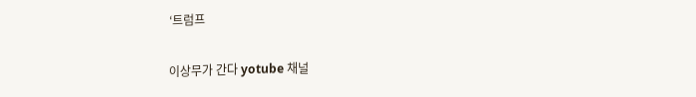‘트럼프

이상무가 간다 yotube 채널